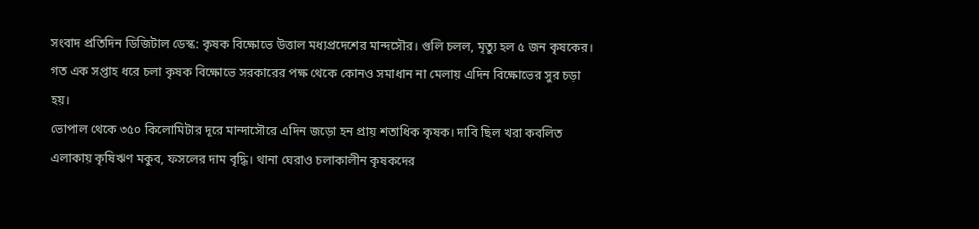সংবাদ প্রতিদিন ডিজিটাল ডেস্ক: কৃষক বিক্ষোভে উত্তাল মধ্যপ্রদেশের মান্দসৌর। গুলি চলল, মৃত্যু হল ৫ জন কৃষকের। গত এক সপ্তাহ ধরে চলা কৃষক বিক্ষোভে সরকারের পক্ষ থেকে কোনও সমাধান না মেলায় এদিন বিক্ষোভের সুর চড়া হয়।
ভোপাল থেকে ৩৫০ কিলোমিটার দূরে মান্দাসৌরে এদিন জড়ো হন প্রায় শতাধিক কৃষক। দাবি ছিল খরা কবলিত এলাকায় কৃষিঋণ মকুব, ফসলের দাম বৃদ্ধি। থানা ঘেরাও চলাকালীন কৃষকদের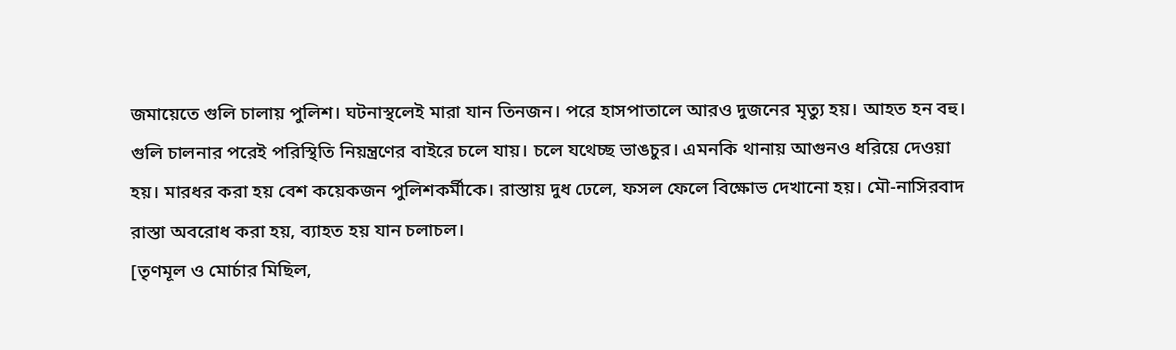জমায়েতে গুলি চালায় পুলিশ। ঘটনাস্থলেই মারা যান তিনজন। পরে হাসপাতালে আরও দুজনের মৃত্যু হয়। আহত হন বহু। গুলি চালনার পরেই পরিস্থিতি নিয়ন্ত্রণের বাইরে চলে যায়। চলে যথেচ্ছ ভাঙচুর। এমনকি থানায় আগুনও ধরিয়ে দেওয়া হয়। মারধর করা হয় বেশ কয়েকজন পুলিশকর্মীকে। রাস্তায় দুধ ঢেলে, ফসল ফেলে বিক্ষোভ দেখানো হয়। মৌ-নাসিরবাদ রাস্তা অবরোধ করা হয়, ব্যাহত হয় যান চলাচল।
[তৃণমূল ও মোর্চার মিছিল,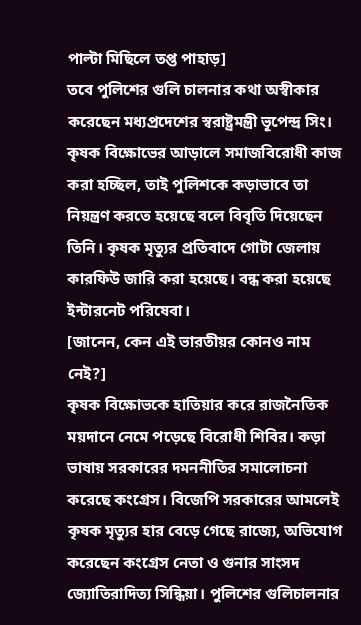পাল্টা মিছিলে তপ্ত পাহাড়]
তবে পুলিশের গুলি চালনার কথা অস্বীকার করেছেন মধ্যপ্রদেশের স্বরাষ্ট্রমন্ত্রী ভূপেন্দ্র সিং। কৃষক বিক্ষোভের আড়ালে সমাজবিরোধী কাজ করা হচ্ছিল, তাই পুলিশকে কড়াভাবে তা নিয়ন্ত্রণ করতে হয়েছে বলে বিবৃতি দিয়েছেন তিনি। কৃষক মৃত্যুর প্রতিবাদে গোটা জেলায় কারফিউ জারি করা হয়েছে। বন্ধ করা হয়েছে ইন্টারনেট পরিষেবা।
[জানেন, কেন এই ভারতীয়র কোনও নাম নেই?]
কৃষক বিক্ষোভকে হাতিয়ার করে রাজনৈতিক ময়দানে নেমে পড়েছে বিরোধী শিবির। কড়া ভাষায় সরকারের দমননীতির সমালোচনা করেছে কংগ্রেস। বিজেপি সরকারের আমলেই কৃষক মৃত্যুর হার বেড়ে গেছে রাজ্যে, অভিযোগ করেছেন কংগ্রেস নেতা ও গুনার সাংসদ জ্যোতিরাদিত্য সিন্ধিয়া। পুলিশের গুলিচালনার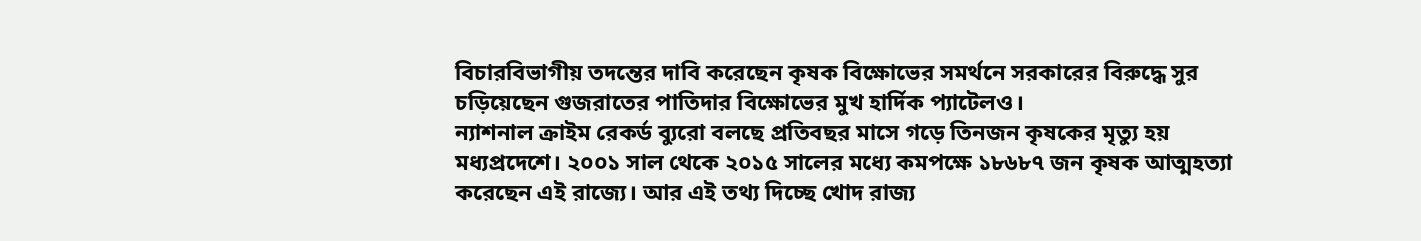বিচারবিভাগীয় তদন্তের দাবি করেছেন কৃষক বিক্ষোভের সমর্থনে সরকারের বিরুদ্ধে সুর চড়িয়েছেন গুজরাতের পাতিদার বিক্ষোভের মুখ হার্দিক প্যাটেলও।
ন্যাশনাল ক্রাইম রেকর্ড ব্যুরো বলছে প্রতিবছর মাসে গড়ে তিনজন কৃষকের মৃত্যু হয় মধ্যপ্রদেশে। ২০০১ সাল থেকে ২০১৫ সালের মধ্যে কমপক্ষে ১৮৬৮৭ জন কৃষক আত্মহত্যা করেছেন এই রাজ্যে। আর এই তথ্য দিচ্ছে খোদ রাজ্য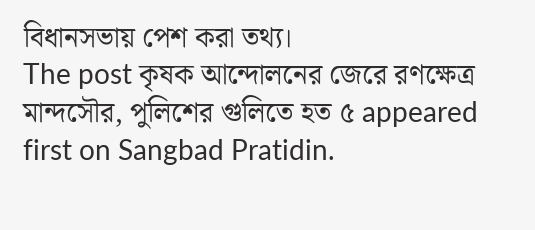বিধানসভায় পেশ করা তথ্য।
The post কৃষক আন্দোলনের জেরে রণক্ষেত্র মান্দসৌর, পুলিশের গুলিতে হত ৫ appeared first on Sangbad Pratidin.